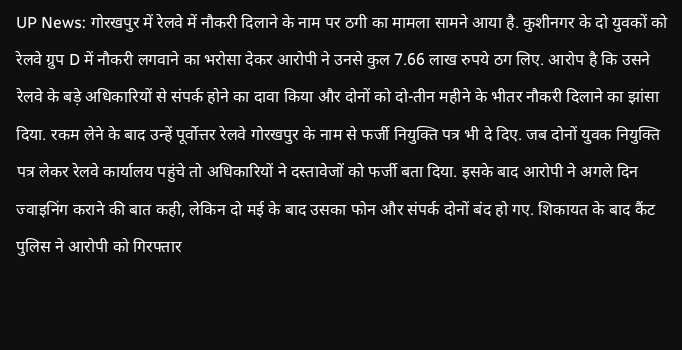UP News: गोरखपुर में रेलवे में नौकरी दिलाने के नाम पर ठगी का मामला सामने आया है. कुशीनगर के दो युवकों को रेलवे ग्रुप D में नौकरी लगवाने का भरोसा देकर आरोपी ने उनसे कुल 7.66 लाख रुपये ठग लिए. आरोप है कि उसने रेलवे के बड़े अधिकारियों से संपर्क होने का दावा किया और दोनों को दो-तीन महीने के भीतर नौकरी दिलाने का झांसा दिया. रकम लेने के बाद उन्हें पूर्वोत्तर रेलवे गोरखपुर के नाम से फर्जी नियुक्ति पत्र भी दे दिए. जब दोनों युवक नियुक्ति पत्र लेकर रेलवे कार्यालय पहुंचे तो अधिकारियों ने दस्तावेजों को फर्जी बता दिया. इसके बाद आरोपी ने अगले दिन ज्वाइनिंग कराने की बात कही, लेकिन दो मई के बाद उसका फोन और संपर्क दोनों बंद हो गए. शिकायत के बाद कैंट पुलिस ने आरोपी को गिरफ्तार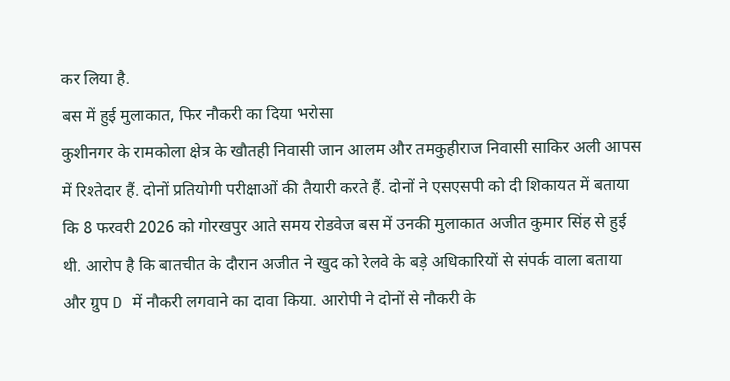कर लिया है.
बस में हुई मुलाकात, फिर नौकरी का दिया भरोसा
कुशीनगर के रामकोला क्षेत्र के खौतही निवासी जान आलम और तमकुहीराज निवासी साकिर अली आपस में रिश्तेदार हैं. दोनों प्रतियोगी परीक्षाओं की तैयारी करते हैं. दोनों ने एसएसपी को दी शिकायत में बताया कि 8 फरवरी 2026 को गोरखपुर आते समय रोडवेज बस में उनकी मुलाकात अजीत कुमार सिंह से हुई थी. आरोप है कि बातचीत के दौरान अजीत ने खुद को रेलवे के बड़े अधिकारियों से संपर्क वाला बताया और ग्रुप D में नौकरी लगवाने का दावा किया. आरोपी ने दोनों से नौकरी के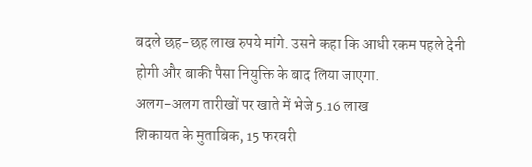बदले छह-छह लाख रुपये मांगे. उसने कहा कि आधी रकम पहले देनी होगी और बाकी पैसा नियुक्ति के बाद लिया जाएगा.
अलग-अलग तारीखों पर खाते में भेजे 5.16 लाख
शिकायत के मुताबिक, 15 फरवरी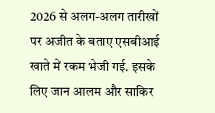2026 से अलग-अलग तारीखों पर अजीत के बताए एसबीआई खाते में रकम भेजी गई. इसके लिए जान आलम और साकिर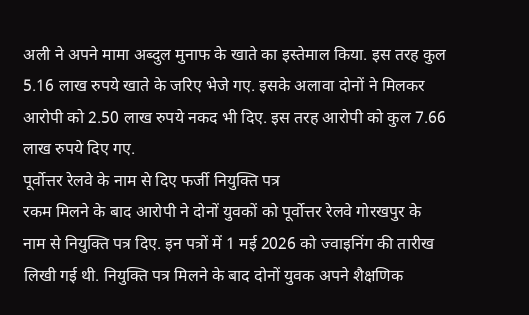अली ने अपने मामा अब्दुल मुनाफ के खाते का इस्तेमाल किया. इस तरह कुल 5.16 लाख रुपये खाते के जरिए भेजे गए. इसके अलावा दोनों ने मिलकर आरोपी को 2.50 लाख रुपये नकद भी दिए. इस तरह आरोपी को कुल 7.66 लाख रुपये दिए गए.
पूर्वोत्तर रेलवे के नाम से दिए फर्जी नियुक्ति पत्र
रकम मिलने के बाद आरोपी ने दोनों युवकों को पूर्वोत्तर रेलवे गोरखपुर के नाम से नियुक्ति पत्र दिए. इन पत्रों में 1 मई 2026 को ज्वाइनिंग की तारीख लिखी गई थी. नियुक्ति पत्र मिलने के बाद दोनों युवक अपने शैक्षणिक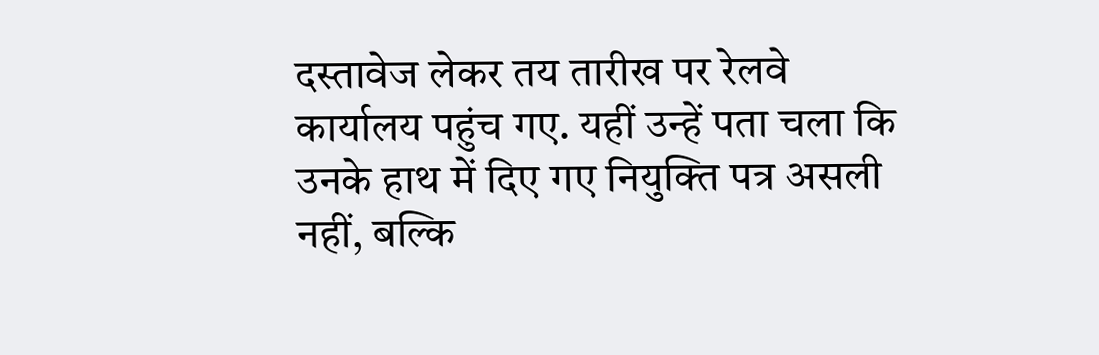दस्तावेज लेकर तय तारीख पर रेलवे कार्यालय पहुंच गए. यहीं उन्हें पता चला कि उनके हाथ में दिए गए नियुक्ति पत्र असली नहीं, बल्कि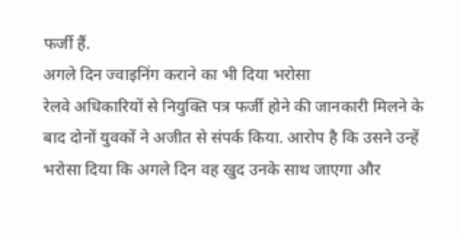फर्जी हैं.
अगले दिन ज्वाइनिंग कराने का भी दिया भरोसा
रेलवे अधिकारियों से नियुक्ति पत्र फर्जी होने की जानकारी मिलने के बाद दोनों युवकों ने अजीत से संपर्क किया. आरोप है कि उसने उन्हें भरोसा दिया कि अगले दिन वह खुद उनके साथ जाएगा और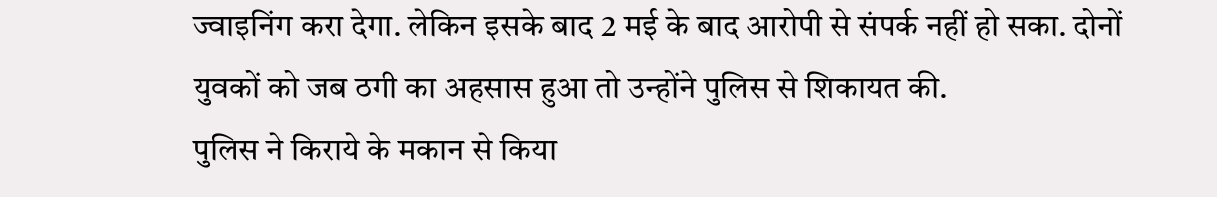ज्वाइनिंग करा देगा. लेकिन इसके बाद 2 मई के बाद आरोपी से संपर्क नहीं हो सका. दोनों युवकों को जब ठगी का अहसास हुआ तो उन्होंने पुलिस से शिकायत की.
पुलिस ने किराये के मकान से किया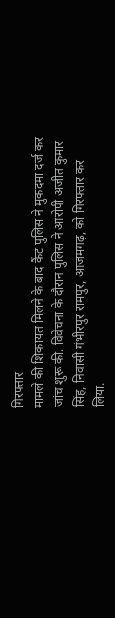गिरफ्तार
मामले की शिकायत मिलने के बाद कैंट पुलिस ने मुकदमा दर्ज कर जांच शुरू की. विवेचना के दौरान पुलिस ने आरोपी अजीत कुमार सिंह, निवासी गंभीरपुर रामपुर, आजमगढ़, को गिरफ्तार कर लिया.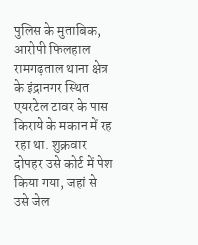पुलिस के मुताबिक, आरोपी फिलहाल रामगढ़ताल थाना क्षेत्र के इंद्रानगर स्थित एयरटेल टावर के पास किराये के मकान में रह रहा था. शुक्रवार दोपहर उसे कोर्ट में पेश किया गया, जहां से उसे जेल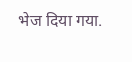भेज दिया गया.